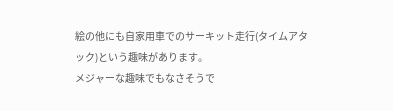絵の他にも自家用車でのサーキット走行(タイムアタック)という趣味があります。
メジャーな趣味でもなさそうで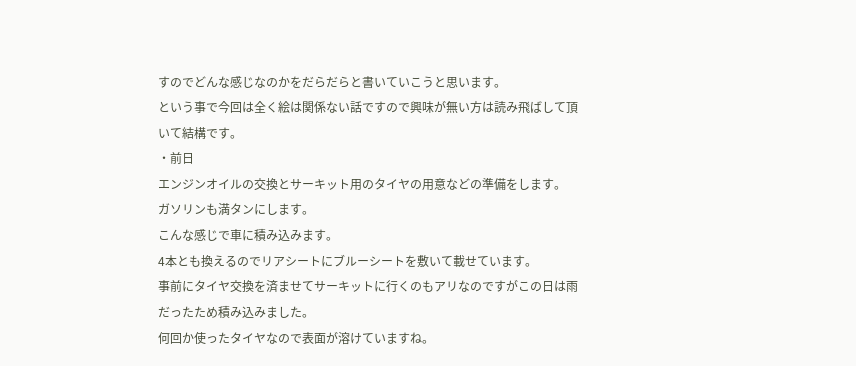すのでどんな感じなのかをだらだらと書いていこうと思います。
という事で今回は全く絵は関係ない話ですので興味が無い方は読み飛ばして頂いて結構です。
・前日
エンジンオイルの交換とサーキット用のタイヤの用意などの準備をします。
ガソリンも満タンにします。
こんな感じで車に積み込みます。
4本とも換えるのでリアシートにブルーシートを敷いて載せています。
事前にタイヤ交換を済ませてサーキットに行くのもアリなのですがこの日は雨だったため積み込みました。
何回か使ったタイヤなので表面が溶けていますね。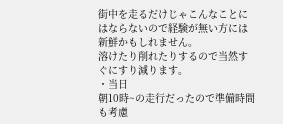街中を走るだけじゃこんなことにはならないので経験が無い方には新鮮かもしれません。
溶けたり削れたりするので当然すぐにすり減ります。
・当日
朝10時~の走行だったので準備時間も考慮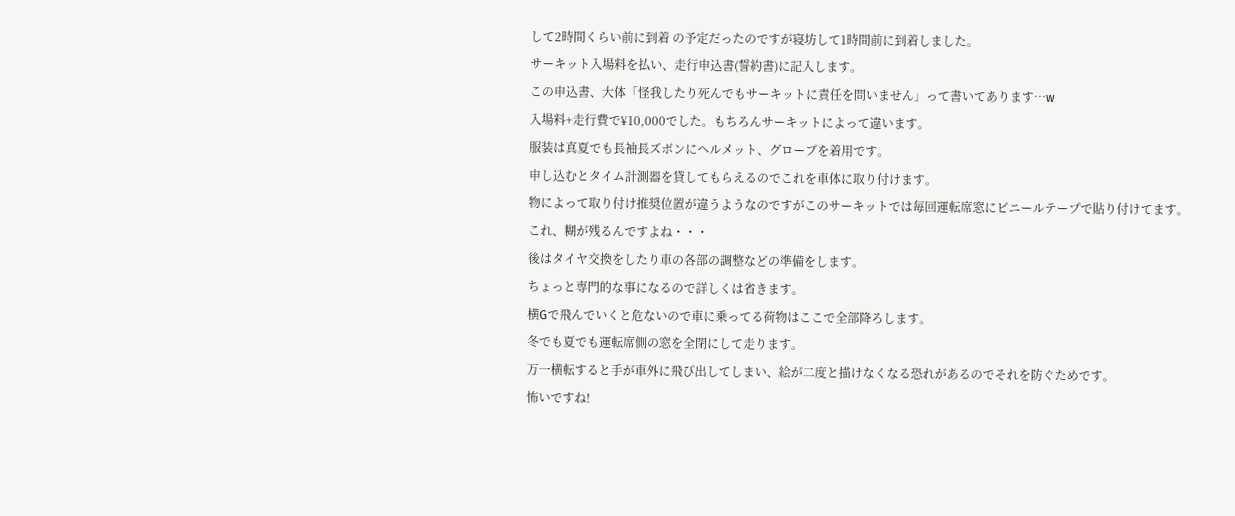して2時間くらい前に到着 の予定だったのですが寝坊して1時間前に到着しました。
サーキット入場料を払い、走行申込書(誓約書)に記入します。
この申込書、大体「怪我したり死んでもサーキットに責任を問いません」って書いてあります…w
入場料+走行費で¥10,000でした。もちろんサーキットによって違います。
服装は真夏でも長袖長ズボンにヘルメット、グローブを着用です。
申し込むとタイム計測器を貸してもらえるのでこれを車体に取り付けます。
物によって取り付け推奨位置が違うようなのですがこのサーキットでは毎回運転席窓にビニールテープで貼り付けてます。
これ、糊が残るんですよね・・・
後はタイヤ交換をしたり車の各部の調整などの準備をします。
ちょっと専門的な事になるので詳しくは省きます。
横Gで飛んでいくと危ないので車に乗ってる荷物はここで全部降ろします。
冬でも夏でも運転席側の窓を全閉にして走ります。
万一横転すると手が車外に飛び出してしまい、絵が二度と描けなくなる恐れがあるのでそれを防ぐためです。
怖いですね!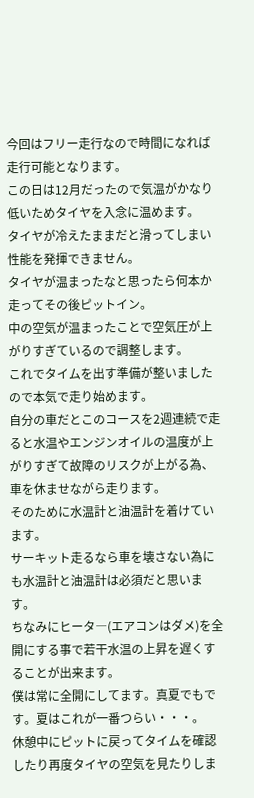今回はフリー走行なので時間になれば走行可能となります。
この日は12月だったので気温がかなり低いためタイヤを入念に温めます。
タイヤが冷えたままだと滑ってしまい性能を発揮できません。
タイヤが温まったなと思ったら何本か走ってその後ピットイン。
中の空気が温まったことで空気圧が上がりすぎているので調整します。
これでタイムを出す準備が整いましたので本気で走り始めます。
自分の車だとこのコースを2週連続で走ると水温やエンジンオイルの温度が上がりすぎて故障のリスクが上がる為、車を休ませながら走ります。
そのために水温計と油温計を着けています。
サーキット走るなら車を壊さない為にも水温計と油温計は必須だと思います。
ちなみにヒータ―(エアコンはダメ)を全開にする事で若干水温の上昇を遅くすることが出来ます。
僕は常に全開にしてます。真夏でもです。夏はこれが一番つらい・・・。
休憩中にピットに戻ってタイムを確認したり再度タイヤの空気を見たりしま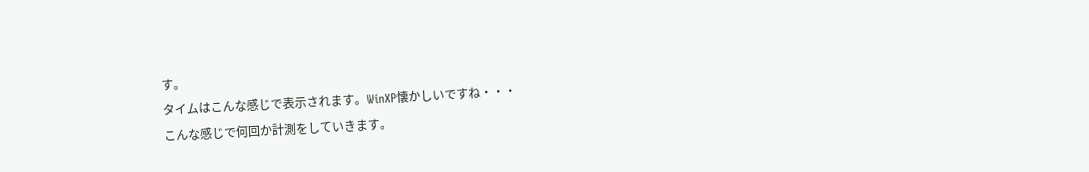す。
タイムはこんな感じで表示されます。WinXP懐かしいですね・・・
こんな感じで何回か計測をしていきます。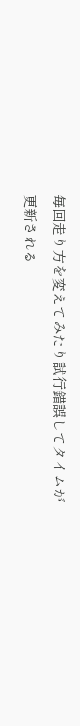毎回走り方を変えてみたり試行錯誤してタイムが更新される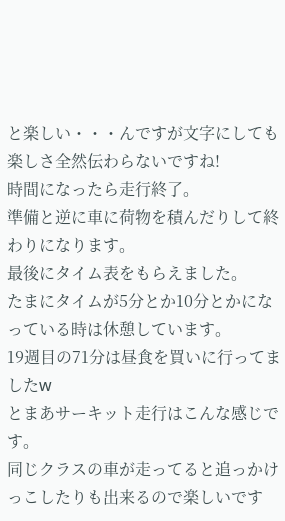と楽しい・・・んですが文字にしても楽しさ全然伝わらないですね!
時間になったら走行終了。
準備と逆に車に荷物を積んだりして終わりになります。
最後にタイム表をもらえました。
たまにタイムが5分とか10分とかになっている時は休憩しています。
19週目の71分は昼食を買いに行ってましたw
とまあサーキット走行はこんな感じです。
同じクラスの車が走ってると追っかけっこしたりも出来るので楽しいです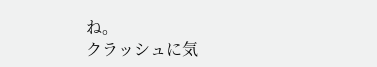ね。
クラッシュに気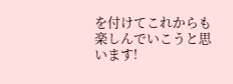を付けてこれからも楽しんでいこうと思います!